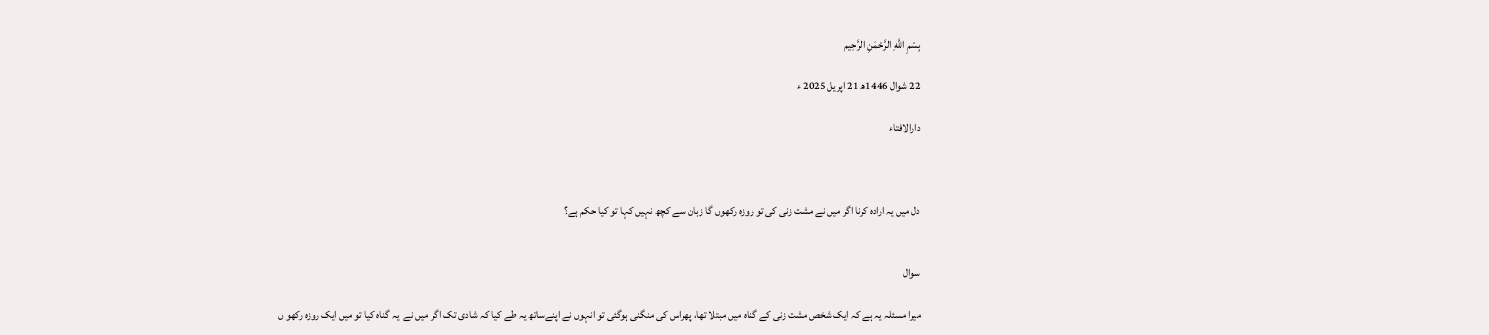بِسْمِ اللَّهِ الرَّحْمَنِ الرَّحِيم

22 شوال 1446ھ 21 اپریل 2025 ء

دارالافتاء



دل میں یہ ارادہ کرنا اگر میں نے مشت زنی کی تو روزہ رکھوں گا زبان سے کچھ نہیں کہا تو کیا حکم ہے؟


سوال

میرا مسئلہ یہ ہے کہ ایک شخص مشت زنی کے گناہ میں مبتلا تھا، پھراس کی منگنی ہوگئی تو انہوں نے اپنےساتھ یہ طے کیا کہ شادی تک اگر میں نے  یہ گناہ کیا تو میں ایک روزہ رکھو ں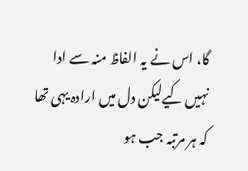گا، اس نے یہ الفاظ منہ سے ادا نہیں کیےلیکن دل میں ارادہ یہی تھا کہ ہر مرتبہ جب ہو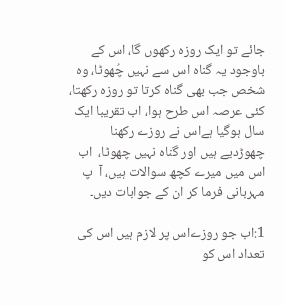جائے تو ایک روزہ رکھوں گا، اس کے باوجود یہ گناہ اس سے نہیں چُھوٹا، وہ شخص جب بھی گناہ کرتا تو روزہ رکھتا، کئی عرصہ اس طرح ہوا، اب تقریبا ایک سال ہوگیا ہےاس نے روزے رکھنا چھوڑدیے ہیں اور گناہ نہیں چھوٹا،  اب اس میں میرے کچھ سوالات ہیں، آ  پ مہربانی فرما کر ان کے جوابات دیں۔

1:اب جو روزےاس پر لازم ہیں اس کی تعداد اس کو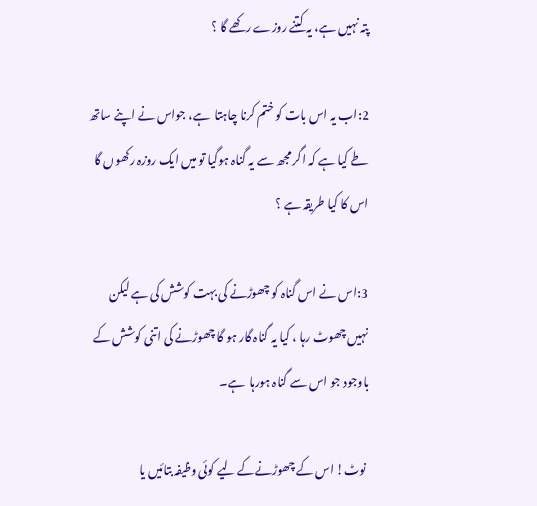پتہ نہیں ہے، یہ کتنے روزے رکھے گا ؟

2:اب یہ اس بات کو ختم کرنا چاہتا  ہے، جواس نے اپنے ساتھ طے کیا ہے کہ اگر مجھ سے یہ گناہ ہوگیا تو میں ایک روزہ رکھوں گا اس کا کیا طریقہ ہے ؟

3:اس نے اس گناہ کو چھوڑنے کی بہت کوشش کی ہے لیکن نہیں چھوٹ رہا ، کیا یہ گناہ گار ہو گا چھوڑنے کی اتنی کوشش کے باوجود جو اس سے گناہ ہورہا  ہے۔

 نوٹ! اس کے چھوڑنےکے لیے کوئی وظیفہ بتائیں یا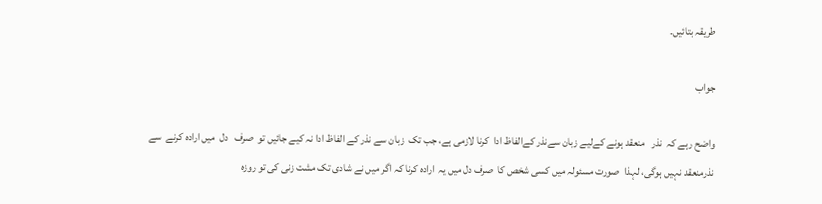طریقہ بتائیں۔

جواب

واضح رہے کہ  نذر   منعقد ہونے کےلیے زبان سےنذر کےالفاظ ادا  کرنا لازمی ہے، جب تک  زبان سے نذر کے الفاظ ادا نہ کیے جائیں تو  صرف   دل  میں ارادہ کرنے  سے   نذرمنعقد نہیں ہوگی، لہذا  صورت مسئولہ میں کسی شخص کا  صرف دل میں یہ  ارادہ کرنا کہ اگر میں نے شادی تک مشت زنی کی تو روزہ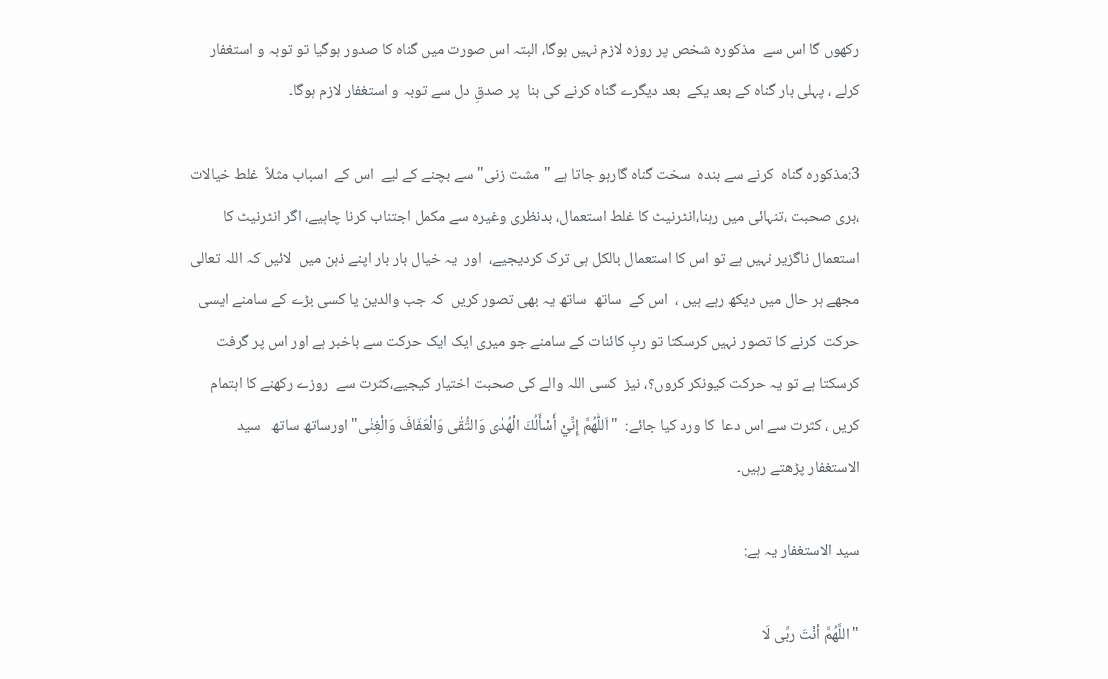رکھوں گا اس سے  مذکورہ شخص پر روزہ لازم نہیں ہوگا، البتہ اس صورت میں گناہ کا صدور ہوگیا تو توبہ و استغفار کرلے ، پہلی بار گناہ کے بعد یکے  بعد دیگرے گناہ کرنے کی بنا  پر صدقِ دل سے توبہ و استغفار لازم ہوگا۔

3:مذکورہ گناہ  کرنے سے بندہ  سخت گناہ گارہو جاتا ہے "مشت زنی" سے بچنے کے لیے  اس کے  اسباب مثلاً  غلط خیالات ،بری صحبت ،تنہائی میں رہنا،انٹرنیٹ کا غلط استعمال، بدنظری وغیرہ سے مکمل اجتناب کرنا چاہیے، اگر انٹرنیٹ کا استعمال ناگزیر نہیں ہے تو اس کا استعمال بالکل ہی ترک کردیجیے،  اور  یہ خیال بار بار اپنے ذہن میں  لائیں کہ اللہ تعالی مجھے ہر حال میں دیکھ رہے ہیں ،  اس کے  ساتھ  ساتھ یہ بھی تصور کریں  کہ جب والدین یا کسی بڑے کے سامنے ایسی حرکت  کرنے کا تصور نہیں کرسکتا تو ربِ کائنات کے سامنے جو میری ایک ایک حرکت سے باخبر ہے اور اس پر گرفت کرسکتا ہے تو یہ حرکت کیونکر کروں؟، نیز  کسی اللہ والے کی صحبت اختیار کیجیے،کثرت سے  روزے رکھنے کا اہتمام کریں ، کثرت سے اس دعا  کا ورد کیا جائے:  "اَللّٰهُمَّ إِنِّيْ أَسْأَلُكَ الْهُدٰى وَالتُّقٰى وَالْعَفَافَ وَالْغِنٰی"اورساتھ ساتھ   سید الاستغفار پڑھتے رہیں۔

سید الاستغفار یہ ہے:

"اللَّهُمَّ أنْتَ ربِّى لَا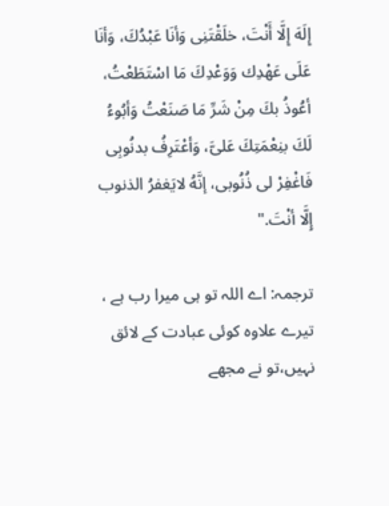إِلَهَ إِلَّا أَنْتَ، خلَقْتَنِى وَأنَا عَبْدُكَ، وَأنَا عَلَى عَهْدِك وَوَعْدِكَ مَا اسْتَطَعْتُ، أعُوذُ بكَ مِنْ شَرِّ مَا صَنَعْتُ وَأبُوءُ لَكَ بنِعْمَتِكَ عَلىَّ، وَأعْتَرِفُ بدنُوبِى فَاغْفِرْ لى ذُنُوبى، إنَّهُ لايَغفرُ الذنوب إِلَّا أنْتَ."

ترجمہ: اے اللہ تو ہی میرا رب ہے ، تیرے علاوہ کوئی عبادت کے لائق نہیں،تو نے مجھے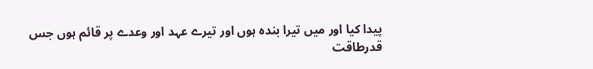پیدا کیا اور میں تیرا بندہ ہوں اور تیرے عہد اور وعدے پر قائم ہوں جس قدرطاقت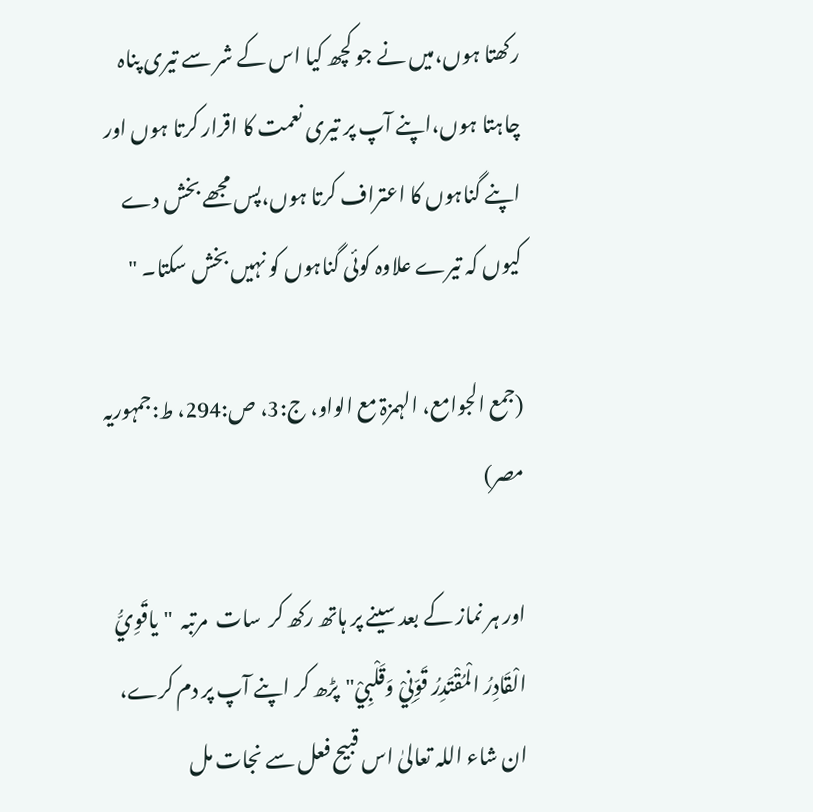رکھتا ہوں،میں نے جو کچھ کیا اس کے شر سے تیری پناہ چاہتا ہوں،اپنے آپ پر تیری نعمت کا اقرار کرتا ہوں اور اپنے گناہوں کا اعتراف کرتا ہوں،پس مجھے بخش دے کیوں کہ تیرے علاوہ کوئی گناہوں کو نہیں بخش سکتا۔ "

(جمع الجوامع، الہمزۃ مع الواو، ج:3، ص:294، ط:جمہوریہ مصر)

اور ہر نماز کے بعد سینے پر ہاتھ رکھ کر  سات  مرتبہ  "یاقَوِيُّ الْقَادِرُ الْمُقْتَدِرُ قَوِّنِيْ وَقَلْبِيْ"پڑھ کر اپنے آپ پر دم کرے، ان شاء اللہ تعالیٰ اس قبیح فعل سے نجات مل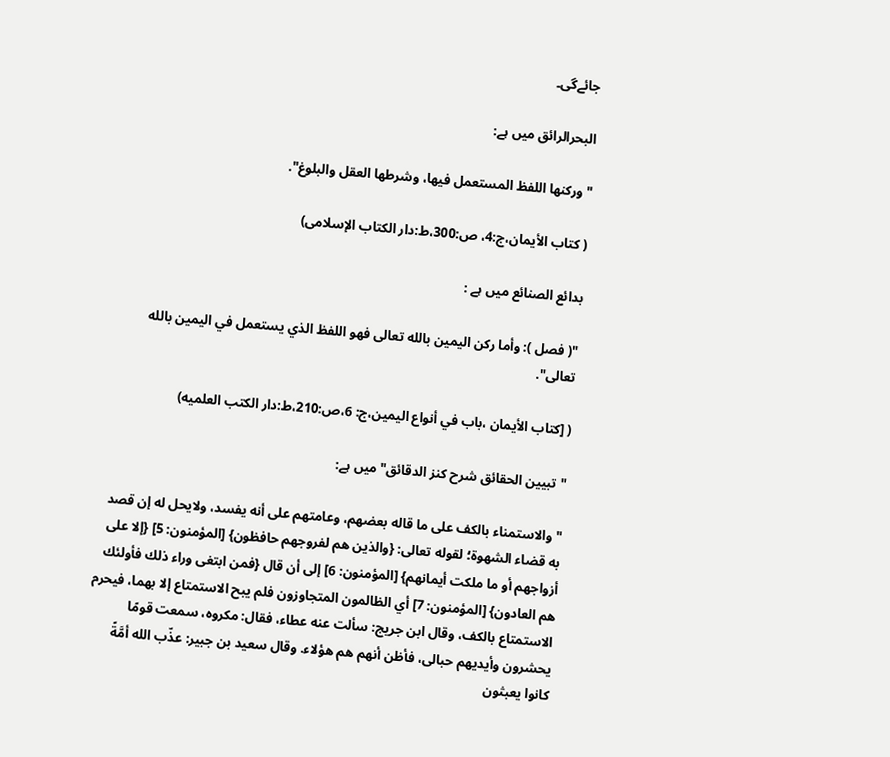جائےگی۔

البحرالرائق میں ہے:

"وركنها اللفظ المستعمل فيها، وشرطها العقل والبلوغ".

( کتاب الأیمان،ج:4، ص:300،ط:دار الکتاب الإسلامی)

بدائع الصنائع میں ہے :

"( فصل ): وأما ركن اليمين بالله تعالى فهو اللفظ الذي يستعمل في اليمين بالله تعالى".

( [كتاب الأيمان ،باب في أنواع اليمين،ج: 6،ص:210،ط:دار الکتب العلمیه)

"تبيين الحقائق شرح كنز الدقائق"میں ہے:

"والاستمناء بالكف على ما قاله بعضهم، وعامتهم على أنه يفسد، ولايحل له إن قصد به قضاء الشهوة؛ لقوله تعالى: {والذين هم لفروجهم حافظون} [المؤمنون: 5] {إلا على أزواجهم أو ما ملكت أيمانهم} [المؤمنون: 6] إلى أن قال {فمن ابتغى وراء ذلك فأولئك هم العادون} [المؤمنون: 7] أي الظالمون المتجاوزون فلم يبح الاستمتاع إلا بهما، فيحرم الاستمتاع بالكف، وقال ابن جريج: سألت عنه عطاء، فقال: مكروه، سمعت قومًا يحشرون وأيديهم حبالى، فأظن أنهم هم هؤلاء. وقال سعيد بن جبير: عذّب الله أمَّةً كانوا يعبثون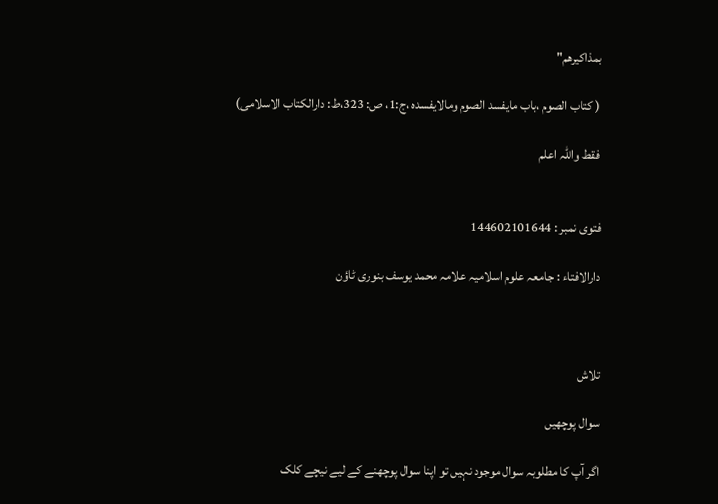بمذاكيرهم"

 ( کتاب الصوم ،باب مایفسد الصوم ومالایفسدہ ،ج:1، ص: 323،ط: دارالکتاب الاسلامی)

 فقط واللہ اعلم


فتوی نمبر : 144602101644

دارالافتاء : جامعہ علوم اسلامیہ علامہ محمد یوسف بنوری ٹاؤن



تلاش

سوال پوچھیں

اگر آپ کا مطلوبہ سوال موجود نہیں تو اپنا سوال پوچھنے کے لیے نیچے کلک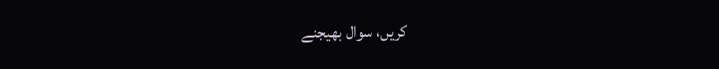کریں، سوال بھیجنے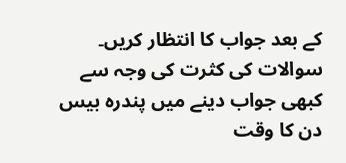کے بعد جواب کا انتظار کریں۔ سوالات کی کثرت کی وجہ سے کبھی جواب دینے میں پندرہ بیس دن کا وقت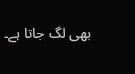بھی لگ جاتا ہے۔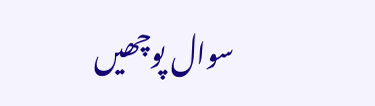سوال پوچھیں